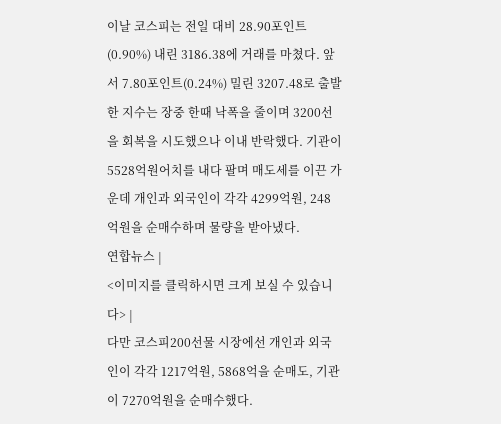이날 코스피는 전일 대비 28.90포인트(0.90%) 내린 3186.38에 거래를 마쳤다. 앞서 7.80포인트(0.24%) 밀린 3207.48로 출발한 지수는 장중 한때 낙폭을 줄이며 3200선을 회복을 시도했으나 이내 반락했다. 기관이 5528억원어치를 내다 팔며 매도세를 이끈 가운데 개인과 외국인이 각각 4299억원, 248억원을 순매수하며 물량을 받아냈다.
연합뉴스 |
<이미지를 클릭하시면 크게 보실 수 있습니다> |
다만 코스피200선물 시장에선 개인과 외국인이 각각 1217억원, 5868억을 순매도, 기관이 7270억원을 순매수했다.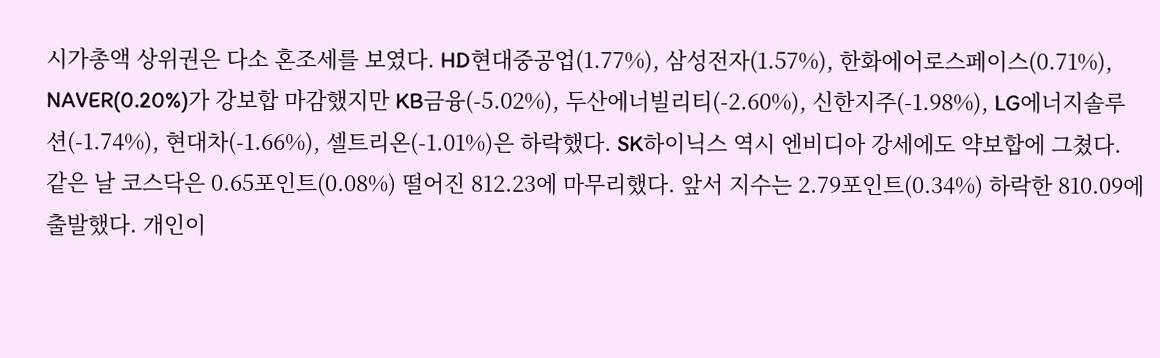시가총액 상위권은 다소 혼조세를 보였다. HD현대중공업(1.77%), 삼성전자(1.57%), 한화에어로스페이스(0.71%), NAVER(0.20%)가 강보합 마감했지만 KB금융(-5.02%), 두산에너빌리티(-2.60%), 신한지주(-1.98%), LG에너지솔루션(-1.74%), 현대차(-1.66%), 셀트리온(-1.01%)은 하락했다. SK하이닉스 역시 엔비디아 강세에도 약보합에 그쳤다.
같은 날 코스닥은 0.65포인트(0.08%) 떨어진 812.23에 마무리했다. 앞서 지수는 2.79포인트(0.34%) 하락한 810.09에 출발했다. 개인이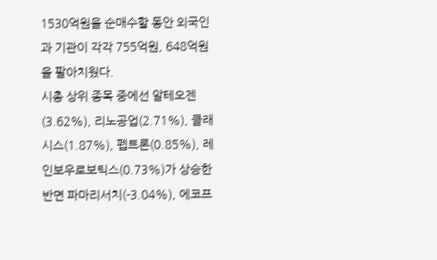1530억원을 순매수할 동안 외국인과 기관이 각각 755억원, 648억원을 팔아치웠다.
시총 상위 종목 중에선 알테오젠(3.62%), 리노공업(2.71%), 클래시스(1.87%), 펩트론(0.85%), 레인보우로보틱스(0.73%)가 상승한 반면 파마리서치(-3.04%), 에코프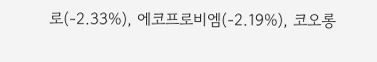로(-2.33%), 에코프로비엠(-2.19%), 코오롱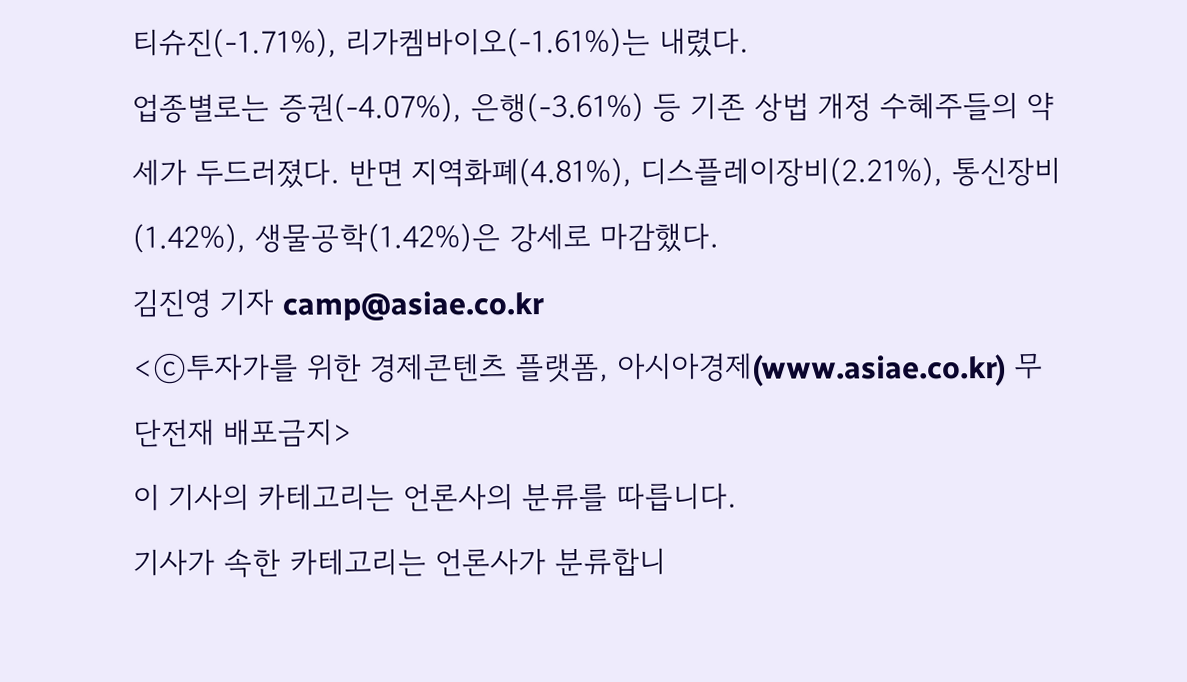티슈진(-1.71%), 리가켐바이오(-1.61%)는 내렸다.
업종별로는 증권(-4.07%), 은행(-3.61%) 등 기존 상법 개정 수혜주들의 약세가 두드러졌다. 반면 지역화폐(4.81%), 디스플레이장비(2.21%), 통신장비(1.42%), 생물공학(1.42%)은 강세로 마감했다.
김진영 기자 camp@asiae.co.kr
<ⓒ투자가를 위한 경제콘텐츠 플랫폼, 아시아경제(www.asiae.co.kr) 무단전재 배포금지>
이 기사의 카테고리는 언론사의 분류를 따릅니다.
기사가 속한 카테고리는 언론사가 분류합니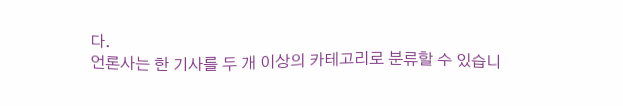다.
언론사는 한 기사를 두 개 이상의 카테고리로 분류할 수 있습니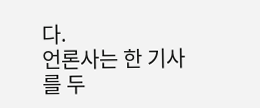다.
언론사는 한 기사를 두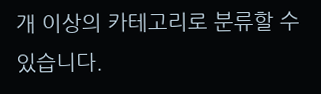개 이상의 카테고리로 분류할 수 있습니다.